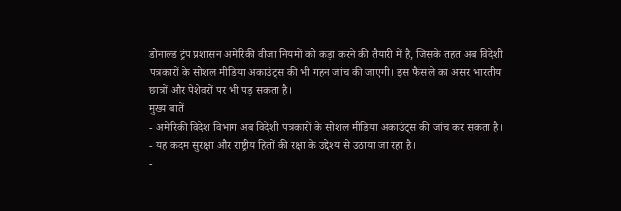डोनाल्ड ट्रंप प्रशासन अमेरिकी वीजा नियमों को कड़ा करने की तैयारी में है, जिसके तहत अब विदेशी पत्रकारों के सोशल मीडिया अकाउंट्स की भी गहन जांच की जाएगी। इस फैसले का असर भारतीय छात्रों और पेशेवरों पर भी पड़ सकता है।
मुख्य बातें
- अमेरिकी विदेश विभाग अब विदेशी पत्रकारों के सोशल मीडिया अकाउंट्स की जांच कर सकता है।
- यह कदम सुरक्षा और राष्ट्रीय हितों की रक्षा के उद्देश्य से उठाया जा रहा है।
-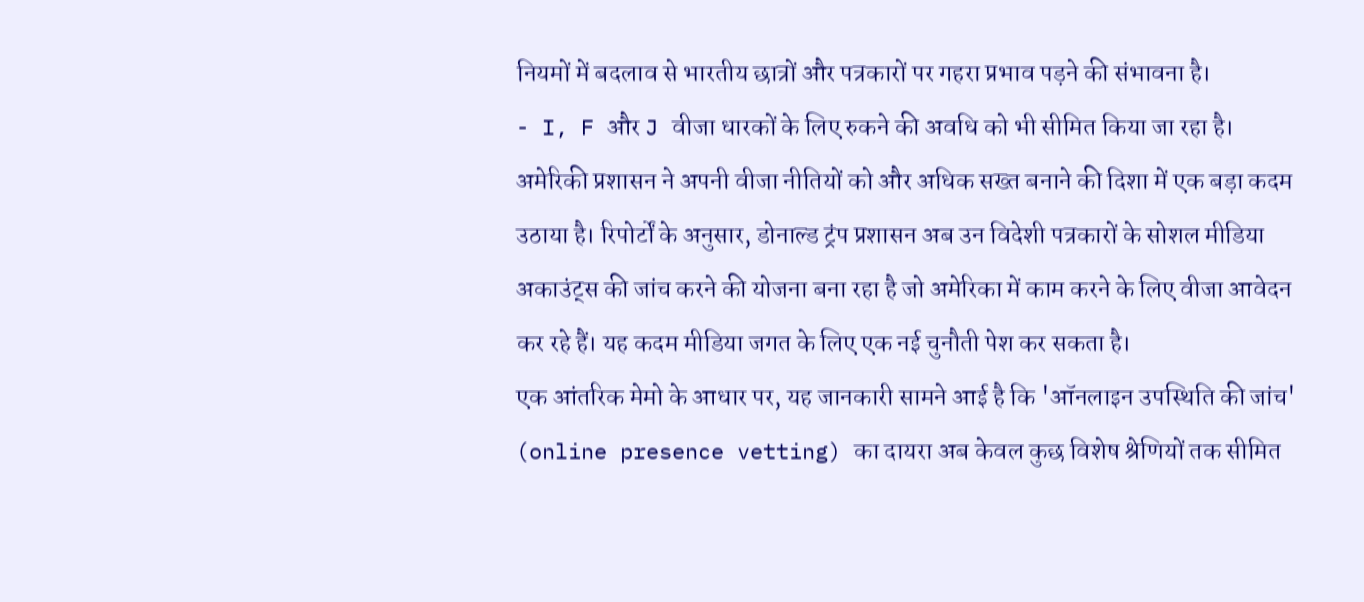नियमों में बदलाव से भारतीय छात्रों और पत्रकारों पर गहरा प्रभाव पड़ने की संभावना है।
- I, F और J वीजा धारकों के लिए रुकने की अवधि को भी सीमित किया जा रहा है।
अमेरिकी प्रशासन ने अपनी वीजा नीतियों को और अधिक सख्त बनाने की दिशा में एक बड़ा कदम उठाया है। रिपोर्टों के अनुसार, डोनाल्ड ट्रंप प्रशासन अब उन विदेशी पत्रकारों के सोशल मीडिया अकाउंट्स की जांच करने की योजना बना रहा है जो अमेरिका में काम करने के लिए वीजा आवेदन कर रहे हैं। यह कदम मीडिया जगत के लिए एक नई चुनौती पेश कर सकता है।
एक आंतरिक मेमो के आधार पर, यह जानकारी सामने आई है कि 'ऑनलाइन उपस्थिति की जांच' (online presence vetting) का दायरा अब केवल कुछ विशेष श्रेणियों तक सीमित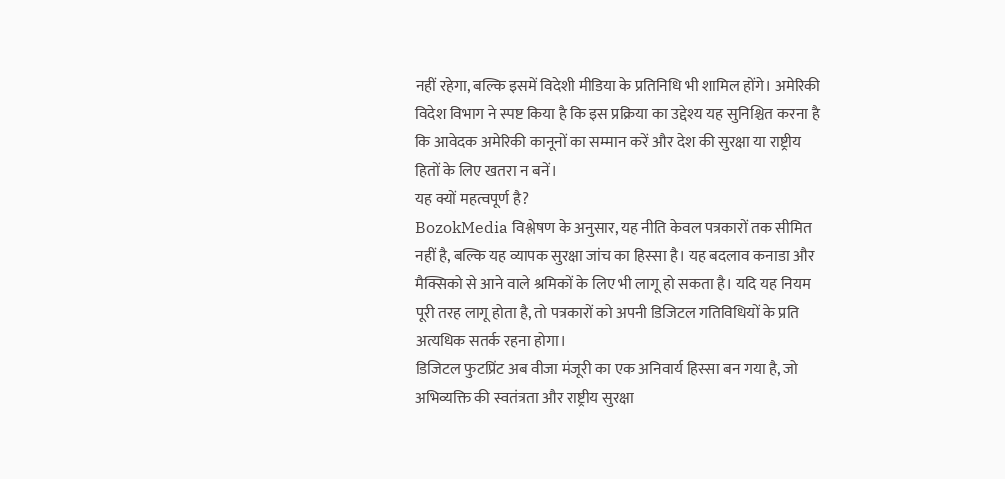नहीं रहेगा, बल्कि इसमें विदेशी मीडिया के प्रतिनिधि भी शामिल होंगे। अमेरिकी विदेश विभाग ने स्पष्ट किया है कि इस प्रक्रिया का उद्देश्य यह सुनिश्चित करना है कि आवेदक अमेरिकी कानूनों का सम्मान करें और देश की सुरक्षा या राष्ट्रीय हितों के लिए खतरा न बनें।
यह क्यों महत्वपूर्ण है?
BozokMedia विश्लेषण के अनुसार, यह नीति केवल पत्रकारों तक सीमित नहीं है, बल्कि यह व्यापक सुरक्षा जांच का हिस्सा है। यह बदलाव कनाडा और मैक्सिको से आने वाले श्रमिकों के लिए भी लागू हो सकता है। यदि यह नियम पूरी तरह लागू होता है, तो पत्रकारों को अपनी डिजिटल गतिविधियों के प्रति अत्यधिक सतर्क रहना होगा।
डिजिटल फुटप्रिंट अब वीजा मंजूरी का एक अनिवार्य हिस्सा बन गया है, जो अभिव्यक्ति की स्वतंत्रता और राष्ट्रीय सुरक्षा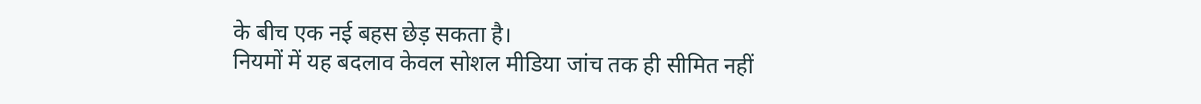के बीच एक नई बहस छेड़ सकता है।
नियमों में यह बदलाव केवल सोशल मीडिया जांच तक ही सीमित नहीं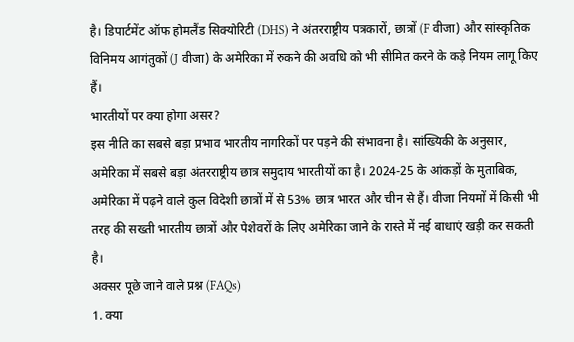है। डिपार्टमेंट ऑफ होमलैंड सिक्योरिटी (DHS) ने अंतरराष्ट्रीय पत्रकारों, छात्रों (F वीजा) और सांस्कृतिक विनिमय आगंतुकों (J वीजा) के अमेरिका में रुकने की अवधि को भी सीमित करने के कड़े नियम लागू किए हैं।
भारतीयों पर क्या होगा असर?
इस नीति का सबसे बड़ा प्रभाव भारतीय नागरिकों पर पड़ने की संभावना है। सांख्यिकी के अनुसार, अमेरिका में सबसे बड़ा अंतरराष्ट्रीय छात्र समुदाय भारतीयों का है। 2024-25 के आंकड़ों के मुताबिक, अमेरिका में पढ़ने वाले कुल विदेशी छात्रों में से 53% छात्र भारत और चीन से हैं। वीजा नियमों में किसी भी तरह की सख्ती भारतीय छात्रों और पेशेवरों के लिए अमेरिका जाने के रास्ते में नई बाधाएं खड़ी कर सकती है।
अक्सर पूछे जाने वाले प्रश्न (FAQs)
1. क्या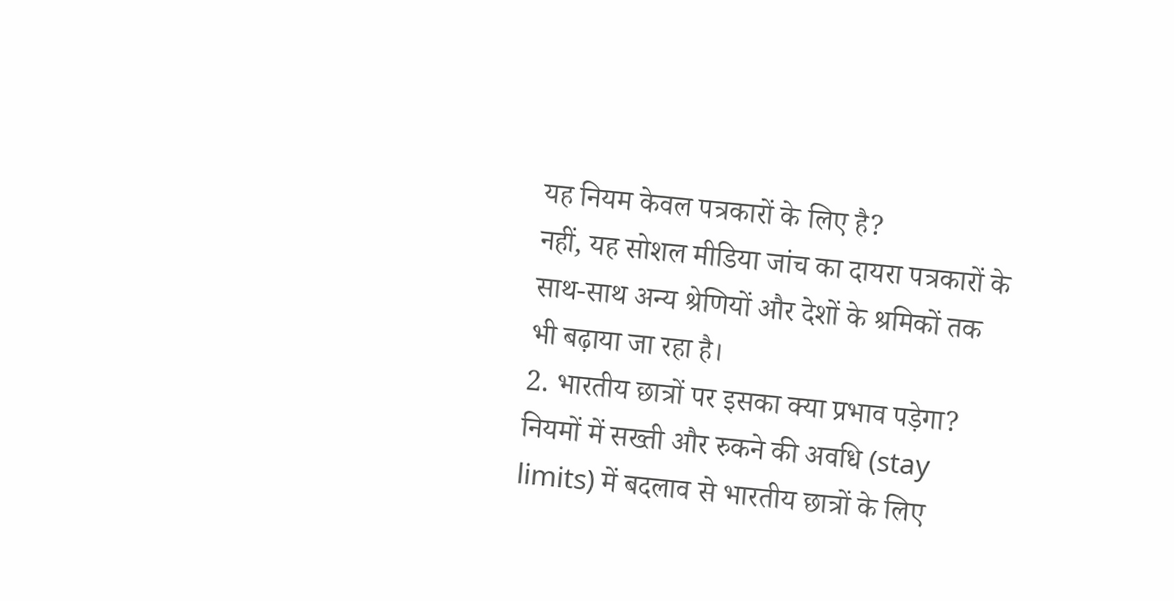यह नियम केवल पत्रकारों के लिए है?
नहीं, यह सोशल मीडिया जांच का दायरा पत्रकारों के साथ-साथ अन्य श्रेणियों और देशों के श्रमिकों तक भी बढ़ाया जा रहा है।
2. भारतीय छात्रों पर इसका क्या प्रभाव पड़ेगा?
नियमों में सख्ती और रुकने की अवधि (stay limits) में बदलाव से भारतीय छात्रों के लिए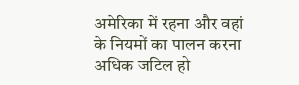अमेरिका में रहना और वहां के नियमों का पालन करना अधिक जटिल हो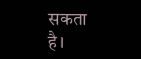सकता है।